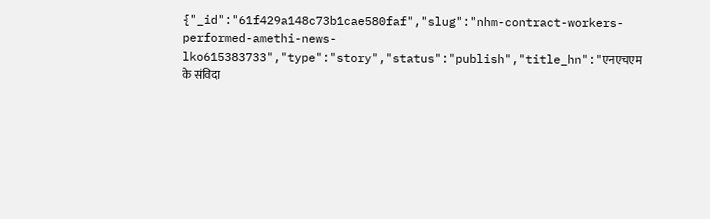{"_id":"61f429a148c73b1cae580faf","slug":"nhm-contract-workers-performed-amethi-news-lko615383733","type":"story","status":"publish","title_hn":"एनएचएम के संविदा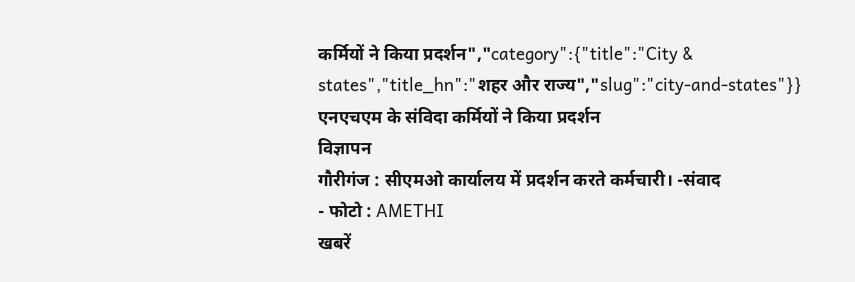कर्मियों ने किया प्रदर्शन","category":{"title":"City & states","title_hn":"शहर और राज्य","slug":"city-and-states"}}
एनएचएम के संविदा कर्मियों ने किया प्रदर्शन
विज्ञापन
गौरीगंज : सीएमओ कार्यालय में प्रदर्शन करते कर्मचारी। -संवाद
- फोटो : AMETHI
खबरें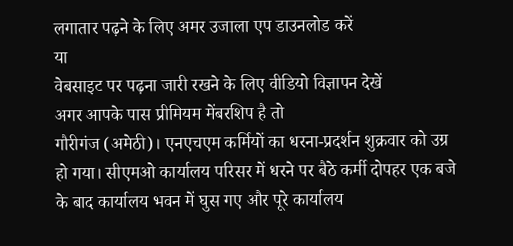लगातार पढ़ने के लिए अमर उजाला एप डाउनलोड करें
या
वेबसाइट पर पढ़ना जारी रखने के लिए वीडियो विज्ञापन देखें
अगर आपके पास प्रीमियम मेंबरशिप है तो
गौरीगंज (अमेठी)। एनएचएम कर्मियों का धरना-प्रदर्शन शुक्रवार को उग्र हो गया। सीएमओ कार्यालय परिसर में धरने पर बैठे कर्मी दोपहर एक बजे के बाद कार्यालय भवन में घुस गए और पूरे कार्यालय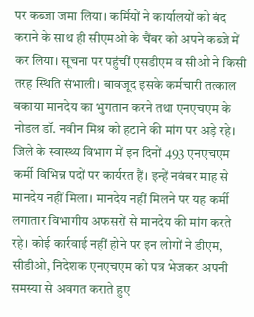पर कब्जा जमा लिया। कर्मियों ने कार्यालयों को बंद कराने के साथ ही सीएमओ के चैंबर को अपने कब्जे में कर लिया। सूचना पर पहुंचीं एसडीएम व सीओ ने किसी तरह स्थिति संभाली। बावजूद इसके कर्मचारी तत्काल बकाया मानदेय का भुगतान करने तथा एनएचएम के नोडल डॉ. नवीन मिश्र को हटाने की मांग पर अड़े रहे।
जिले के स्वास्थ्य विभाग में इन दिनों 493 एनएचएम कर्मी विभिन्न पदों पर कार्यरत हैं। इन्हें नवंबर माह से मानदेय नहीं मिला। मानदेय नहीं मिलने पर यह कर्मी लगातार विभागीय अफसरों से मानदेय की मांग करते रहे। कोई कार्रवाई नहीं होने पर इन लोगों ने डीएम, सीडीओ, निदेशक एनएचएम को पत्र भेजकर अपनी समस्या से अवगत कराते हुए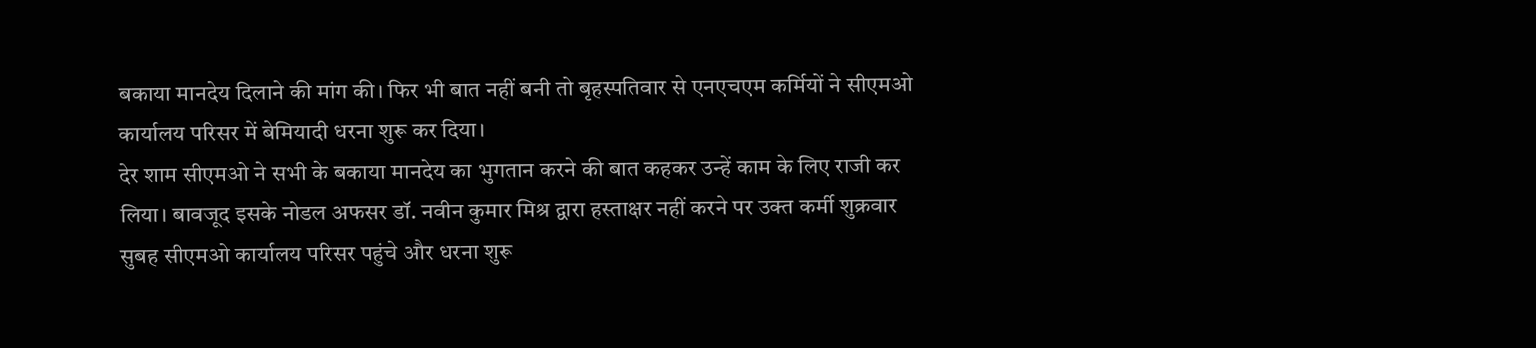बकाया मानदेय दिलाने की मांग की। फिर भी बात नहीं बनी तो बृहस्पतिवार से एनएचएम कर्मियों ने सीएमओ कार्यालय परिसर में बेमियादी धरना शुरू कर दिया।
देर शाम सीएमओ ने सभी के बकाया मानदेय का भुगतान करने की बात कहकर उन्हें काम के लिए राजी कर लिया। बावजूद इसके नोडल अफसर डॉ. नवीन कुमार मिश्र द्वारा हस्ताक्षर नहीं करने पर उक्त कर्मी शुक्रवार सुबह सीएमओ कार्यालय परिसर पहुंचे और धरना शुरू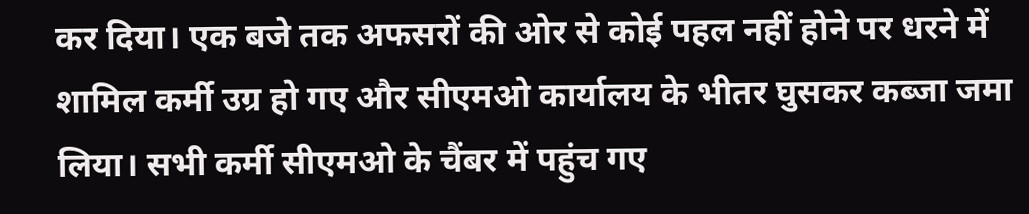कर दिया। एक बजे तक अफसरों की ओर से कोई पहल नहीं होने पर धरने में शामिल कर्मी उग्र हो गए और सीएमओ कार्यालय के भीतर घुसकर कब्जा जमा लिया। सभी कर्मी सीएमओ के चैंबर में पहुंच गए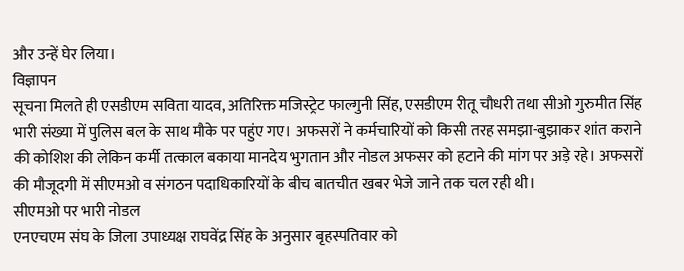और उन्हें घेर लिया।
विज्ञापन
सूचना मिलते ही एसडीएम सविता यादव, अतिरिक्त मजिस्ट्रेट फाल्गुनी सिंह, एसडीएम रीतू चौधरी तथा सीओ गुरुमीत सिंह भारी संख्या में पुलिस बल के साथ मौके पर पहुंए गए। अफसरों ने कर्मचारियों को किसी तरह समझा-बुझाकर शांत कराने की कोशिश की लेकिन कर्मी तत्काल बकाया मानदेय भुगतान और नोडल अफसर को हटाने की मांग पर अड़े रहे। अफसरों की मौजूदगी में सीएमओ व संगठन पदाधिकारियों के बीच बातचीत खबर भेजे जाने तक चल रही थी।
सीएमओ पर भारी नोडल
एनएचएम संघ के जिला उपाध्यक्ष राघवेंद्र सिंह के अनुसार बृहस्पतिवार को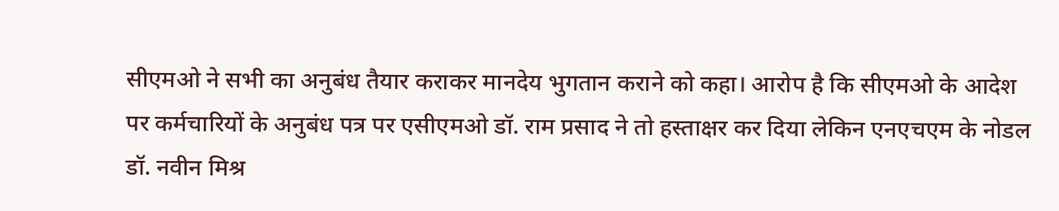सीएमओ ने सभी का अनुबंध तैयार कराकर मानदेय भुगतान कराने को कहा। आरोप है कि सीएमओ के आदेश पर कर्मचारियों के अनुबंध पत्र पर एसीएमओ डॉ. राम प्रसाद ने तो हस्ताक्षर कर दिया लेकिन एनएचएम के नोडल डॉ. नवीन मिश्र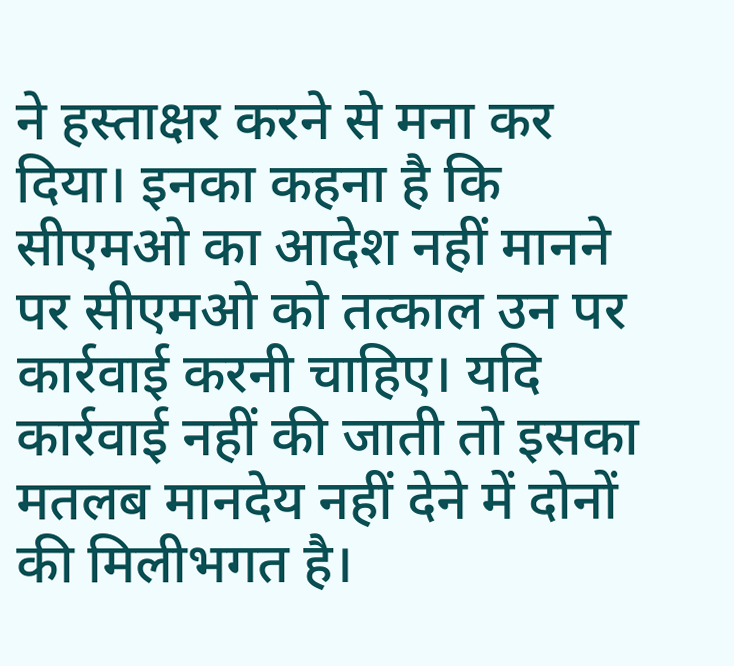ने हस्ताक्षर करने से मना कर दिया। इनका कहना है कि सीएमओ का आदेश नहीं मानने पर सीएमओ को तत्काल उन पर कार्रवाई करनी चाहिए। यदि कार्रवाई नहीं की जाती तो इसका मतलब मानदेय नहीं देने में दोनों की मिलीभगत है।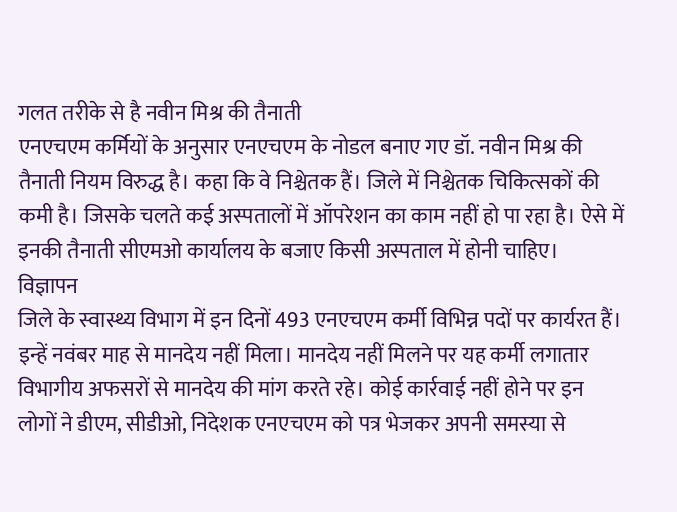गलत तरीके से है नवीन मिश्र की तैनाती
एनएचएम कर्मियों के अनुसार एनएचएम के नोडल बनाए गए डॉ. नवीन मिश्र की तैनाती नियम विरुद्ध है। कहा कि वे निश्चेतक हैं। जिले में निश्चेतक चिकित्सकों की कमी है। जिसके चलते कई अस्पतालों में ऑपरेशन का काम नहीं हो पा रहा है। ऐसे में इनकी तैनाती सीएमओ कार्यालय के बजाए किसी अस्पताल में होनी चाहिए।
विज्ञापन
जिले के स्वास्थ्य विभाग में इन दिनों 493 एनएचएम कर्मी विभिन्न पदों पर कार्यरत हैं। इन्हें नवंबर माह से मानदेय नहीं मिला। मानदेय नहीं मिलने पर यह कर्मी लगातार विभागीय अफसरों से मानदेय की मांग करते रहे। कोई कार्रवाई नहीं होने पर इन लोगों ने डीएम, सीडीओ, निदेशक एनएचएम को पत्र भेजकर अपनी समस्या से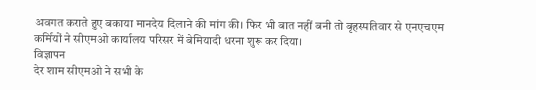अवगत कराते हुए बकाया मानदेय दिलाने की मांग की। फिर भी बात नहीं बनी तो बृहस्पतिवार से एनएचएम कर्मियों ने सीएमओ कार्यालय परिसर में बेमियादी धरना शुरू कर दिया।
विज्ञापन
देर शाम सीएमओ ने सभी के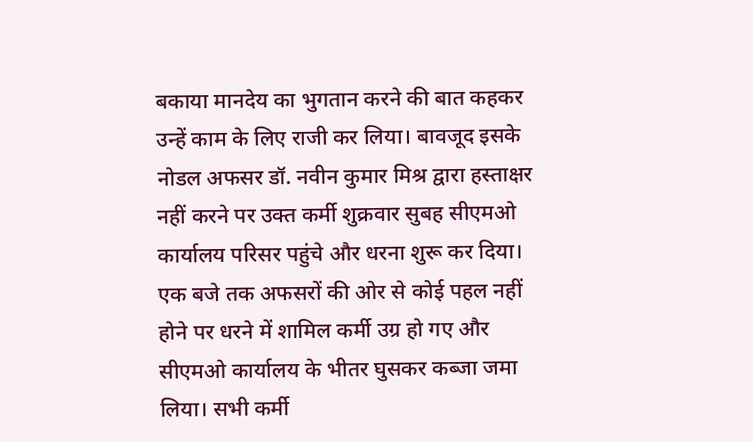बकाया मानदेय का भुगतान करने की बात कहकर उन्हें काम के लिए राजी कर लिया। बावजूद इसके नोडल अफसर डॉ. नवीन कुमार मिश्र द्वारा हस्ताक्षर नहीं करने पर उक्त कर्मी शुक्रवार सुबह सीएमओ कार्यालय परिसर पहुंचे और धरना शुरू कर दिया। एक बजे तक अफसरों की ओर से कोई पहल नहीं होने पर धरने में शामिल कर्मी उग्र हो गए और सीएमओ कार्यालय के भीतर घुसकर कब्जा जमा लिया। सभी कर्मी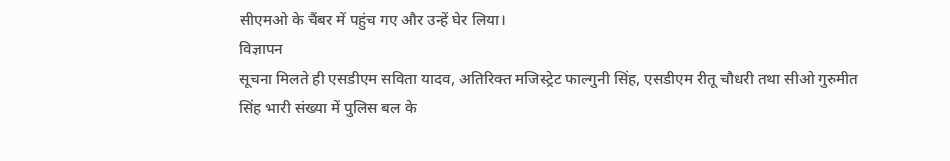सीएमओ के चैंबर में पहुंच गए और उन्हें घेर लिया।
विज्ञापन
सूचना मिलते ही एसडीएम सविता यादव, अतिरिक्त मजिस्ट्रेट फाल्गुनी सिंह, एसडीएम रीतू चौधरी तथा सीओ गुरुमीत सिंह भारी संख्या में पुलिस बल के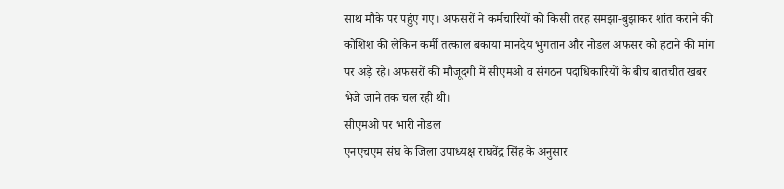साथ मौके पर पहुंए गए। अफसरों ने कर्मचारियों को किसी तरह समझा-बुझाकर शांत कराने की कोशिश की लेकिन कर्मी तत्काल बकाया मानदेय भुगतान और नोडल अफसर को हटाने की मांग पर अड़े रहे। अफसरों की मौजूदगी में सीएमओ व संगठन पदाधिकारियों के बीच बातचीत खबर भेजे जाने तक चल रही थी।
सीएमओ पर भारी नोडल
एनएचएम संघ के जिला उपाध्यक्ष राघवेंद्र सिंह के अनुसार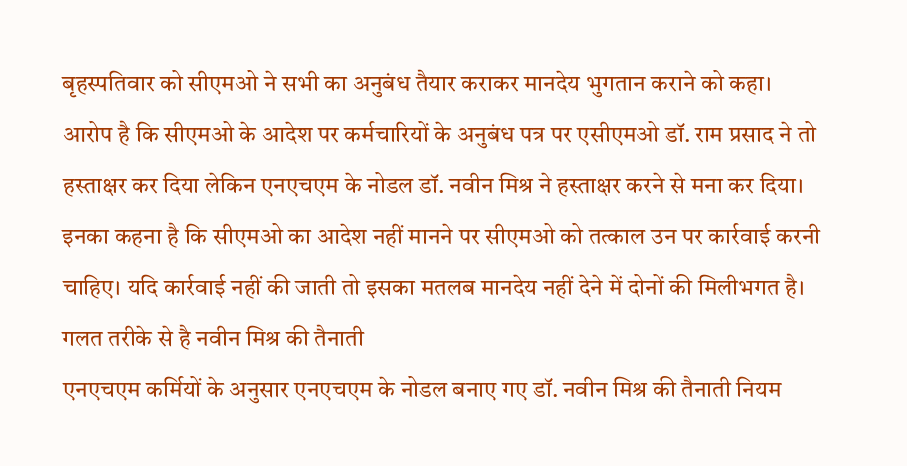बृहस्पतिवार को सीएमओ ने सभी का अनुबंध तैयार कराकर मानदेय भुगतान कराने को कहा। आरोप है कि सीएमओ के आदेश पर कर्मचारियों के अनुबंध पत्र पर एसीएमओ डॉ. राम प्रसाद ने तो हस्ताक्षर कर दिया लेकिन एनएचएम के नोडल डॉ. नवीन मिश्र ने हस्ताक्षर करने से मना कर दिया। इनका कहना है कि सीएमओ का आदेश नहीं मानने पर सीएमओ को तत्काल उन पर कार्रवाई करनी चाहिए। यदि कार्रवाई नहीं की जाती तो इसका मतलब मानदेय नहीं देने में दोनों की मिलीभगत है।
गलत तरीके से है नवीन मिश्र की तैनाती
एनएचएम कर्मियों के अनुसार एनएचएम के नोडल बनाए गए डॉ. नवीन मिश्र की तैनाती नियम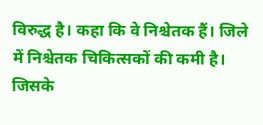विरुद्ध है। कहा कि वे निश्चेतक हैं। जिले में निश्चेतक चिकित्सकों की कमी है। जिसके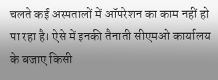चलते कई अस्पतालों में ऑपरेशन का काम नहीं हो पा रहा है। ऐसे में इनकी तैनाती सीएमओ कार्यालय के बजाए किसी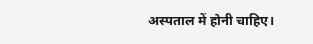अस्पताल में होनी चाहिए।